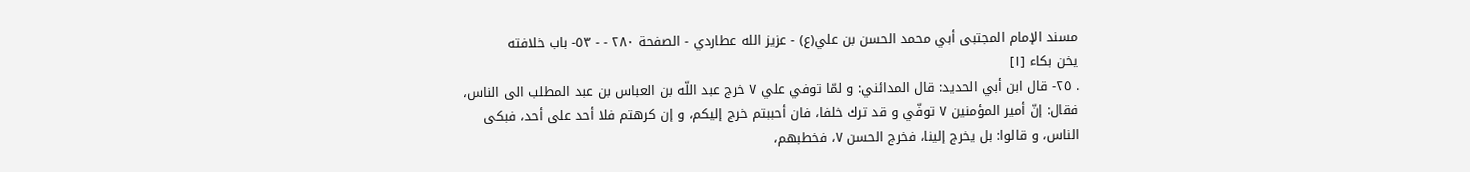مسند الإمام المجتبى أبي محمد الحسن بن علي(ع) - عزيز الله عطاردي - الصفحة ٢٨٠ - - ٥٣- باب خلافته
يخن بكاء [١]
. ٢٥- قال ابن أبي الحديد: قال المدائني: و لمّا توفي علي ٧ خرج عبد اللّه بن العباس بن عبد المطلب الى الناس، فقال: إنّ أمير المؤمنين ٧ توفّي و قد ترك خلفا، فان أحببتم خرج إليكم، و إن كرهتم فلا أحد على أحد، فبكى الناس، و قالوا: بل يخرج إلينا، فخرج الحسن ٧، فخطبهم،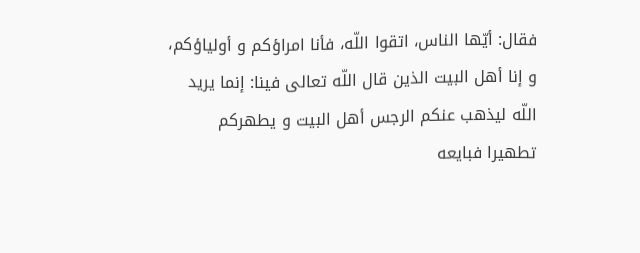فقال: أيّها الناس، اتقوا اللّه، فأنا امراؤكم و أولياؤكم، و إنا أهل البيت الذين قال اللّه تعالى فينا: إنما يريد اللّه ليذهب عنكم الرجس أهل البيت و يطهركم تطهيرا فبايعه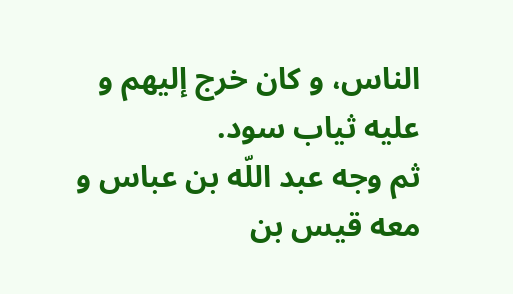الناس، و كان خرج إليهم و عليه ثياب سود.
ثم وجه عبد اللّه بن عباس و معه قيس بن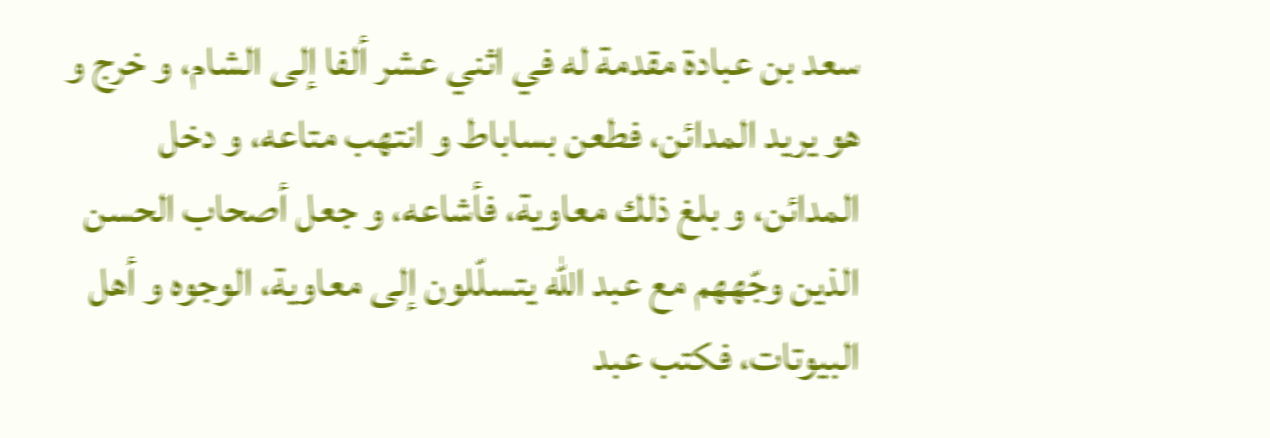سعد بن عبادة مقدمة له في اثني عشر ألفا إلى الشام، و خرج و هو يريد المدائن، فطعن بساباط و انتهب متاعه، و دخل المدائن، و بلغ ذلك معاوية، فأشاعه، و جعل أصحاب الحسن الذين وجّههم مع عبد اللّه يتسلّلون إلى معاوية، الوجوه و أهل البيوتات، فكتب عبد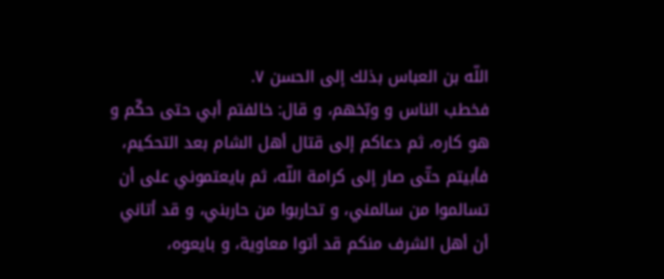اللّه بن العباس بذلك إلى الحسن ٧.
فخطب الناس و وبّخهم، و قال: خالفتم أبي حتى حكّم و هو كاره، ثم دعاكم إلى قتال أهل الشام بعد التحكيم، فأبيتم حتّى صار إلى كرامة اللّه، ثم بايعتموني على أن تسالموا من سالمني، و تحاربوا من حاربني، و قد أتاني أن أهل الشرف منكم قد أتوا معاوية، و بايعوه،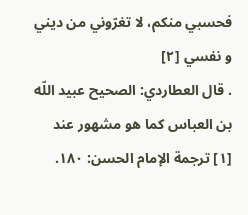فحسبي منكم، لا تغرّوني من ديني و نفسي [٢]
. قال العطاردي: الصحيح عبيد اللّه بن العباس كما هو مشهور عند
[١] ترجمة الإمام الحسن: ١٨٠.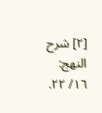[٢] شرح النهج: ١٦/ ٢٢.